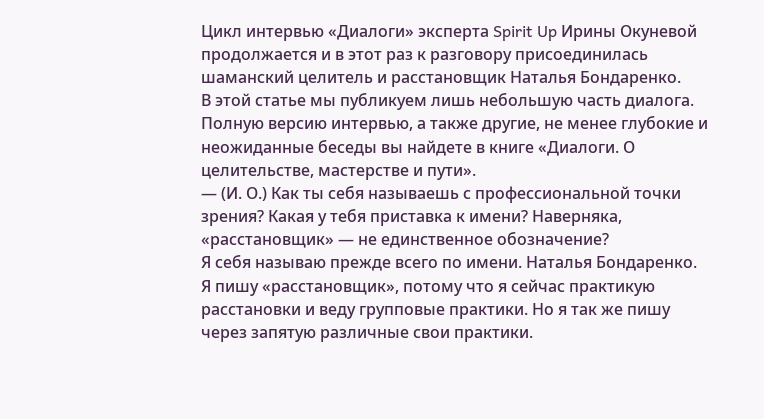Цикл интервью «Диалоги» эксперта Spirit Up Ирины Окуневой продолжается и в этот раз к разговору присоединилась шаманский целитель и расстановщик Наталья Бондаренко.
В этой статье мы публикуем лишь небольшую часть диалога. Полную версию интервью, а также другие, не менее глубокие и неожиданные беседы вы найдете в книге «Диалоги. О целительстве, мастерстве и пути».
— (И. О.) Как ты себя называешь с профессиональной точки зрения? Какая у тебя приставка к имени? Наверняка, «расстановщик» — не единственное обозначение?
Я себя называю прежде всего по имени. Наталья Бондаренко. Я пишу «расстановщик», потому что я сейчас практикую расстановки и веду групповые практики. Но я так же пишу через запятую различные свои практики.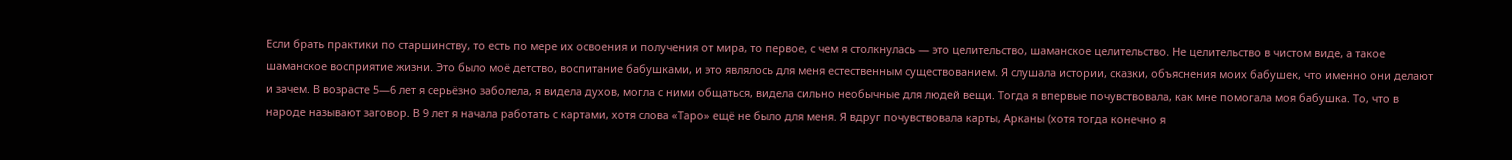Если брать практики по старшинству, то есть по мере их освоения и получения от мира, то первое, с чем я столкнулась — это целительство, шаманское целительство. Не целительство в чистом виде, а такое шаманское восприятие жизни. Это было моё детство, воспитание бабушками, и это являлось для меня естественным существованием. Я слушала истории, сказки, объяснения моих бабушек, что именно они делают и зачем. В возрасте 5—6 лет я серьёзно заболела, я видела духов, могла с ними общаться, видела сильно необычные для людей вещи. Тогда я впервые почувствовала, как мне помогала моя бабушка. То, что в народе называют заговор. В 9 лет я начала работать с картами, хотя слова «Таро» ещё не было для меня. Я вдруг почувствовала карты, Арканы (хотя тогда конечно я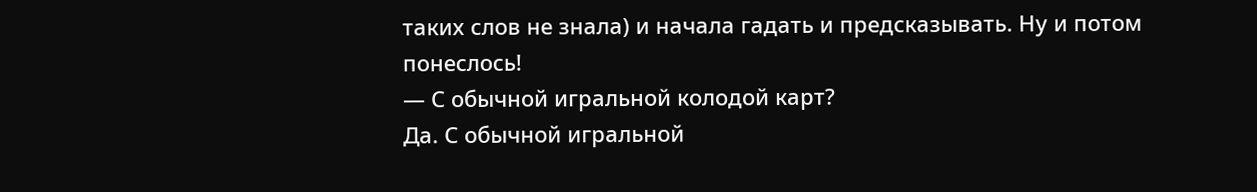таких слов не знала) и начала гадать и предсказывать. Ну и потом понеслось!
— С обычной игральной колодой карт?
Да. С обычной игральной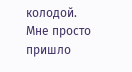колодой. Мне просто пришло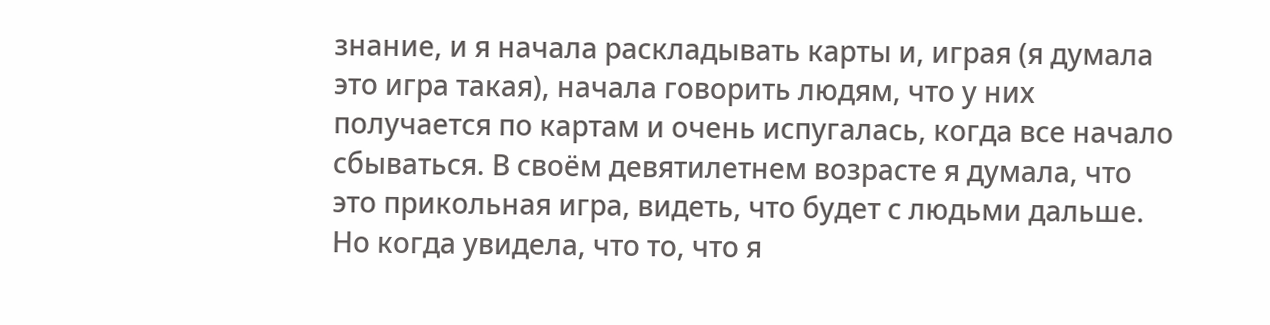знание, и я начала раскладывать карты и, играя (я думала это игра такая), начала говорить людям, что у них получается по картам и очень испугалась, когда все начало сбываться. В своём девятилетнем возрасте я думала, что это прикольная игра, видеть, что будет с людьми дальше. Но когда увидела, что то, что я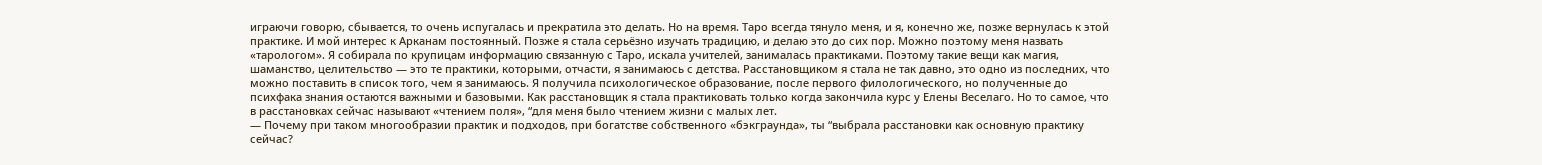играючи говорю, сбывается, то очень испугалась и прекратила это делать. Но на время. Таро всегда тянуло меня, и я, конечно же, позже вернулась к этой практике. И мой интерес к Арканам постоянный. Позже я стала серьёзно изучать традицию, и делаю это до сих пор. Можно поэтому меня назвать «тарологом». Я собирала по крупицам информацию связанную с Таро, искала учителей, занималась практиками. Поэтому такие вещи как магия, шаманство, целительство — это те практики, которыми, отчасти, я занимаюсь с детства. Расстановщиком я стала не так давно, это одно из последних, что можно поставить в список того, чем я занимаюсь. Я получила психологическое образование, после первого филологического, но полученные до психфака знания остаются важными и базовыми. Как расстановщик я стала практиковать только когда закончила курс у Елены Веселаго. Но то самое, что в расстановках сейчас называют «чтением поля», “для меня было чтением жизни с малых лет.
— Почему при таком многообразии практик и подходов, при богатстве собственного «бэкграунда», ты “выбрала расстановки как основную практику сейчас?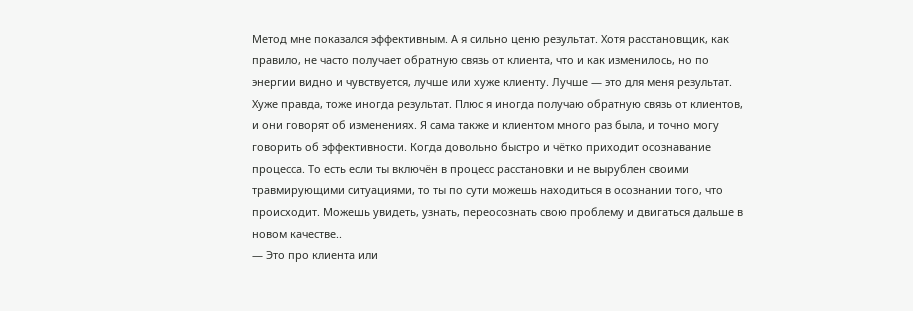Метод мне показался эффективным. А я сильно ценю результат. Хотя расстановщик, как правило, не часто получает обратную связь от клиента, что и как изменилось, но по энергии видно и чувствуется, лучше или хуже клиенту. Лучше — это для меня результат. Хуже правда, тоже иногда результат. Плюс я иногда получаю обратную связь от клиентов, и они говорят об изменениях. Я сама также и клиентом много раз была, и точно могу говорить об эффективности. Когда довольно быстро и чётко приходит осознавание процесса. То есть если ты включён в процесс расстановки и не вырублен своими травмирующими ситуациями, то ты по сути можешь находиться в осознании того, что происходит. Можешь увидеть, узнать, переосознать свою проблему и двигаться дальше в новом качестве..
— Это про клиента или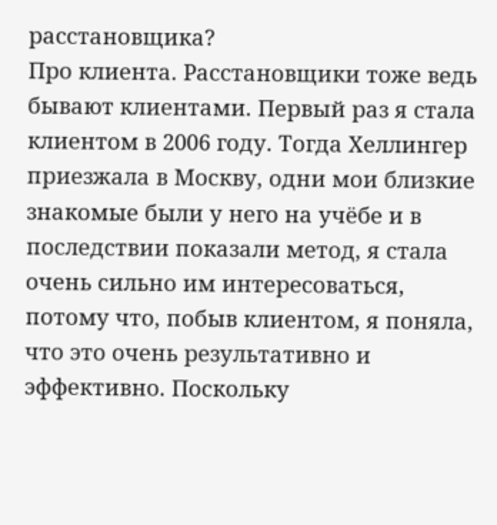расстановщика?
Про клиента. Расстановщики тоже ведь бывают клиентами. Первый раз я стала клиентом в 2006 году. Тогда Хеллингер приезжала в Москву, одни мои близкие знакомые были у него на учёбе и в последствии показали метод, я стала очень сильно им интересоваться, потому что, побыв клиентом, я поняла, что это очень результативно и эффективно. Поскольку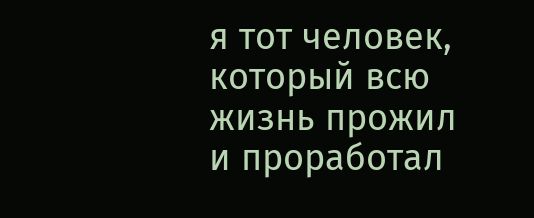я тот человек, который всю жизнь прожил и проработал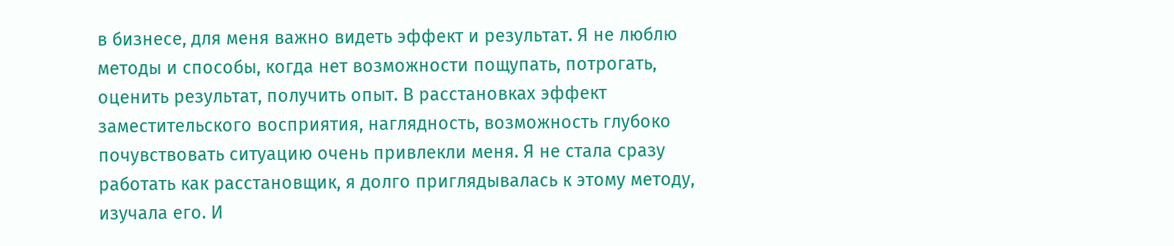в бизнесе, для меня важно видеть эффект и результат. Я не люблю методы и способы, когда нет возможности пощупать, потрогать, оценить результат, получить опыт. В расстановках эффект заместительского восприятия, наглядность, возможность глубоко почувствовать ситуацию очень привлекли меня. Я не стала сразу работать как расстановщик, я долго приглядывалась к этому методу, изучала его. И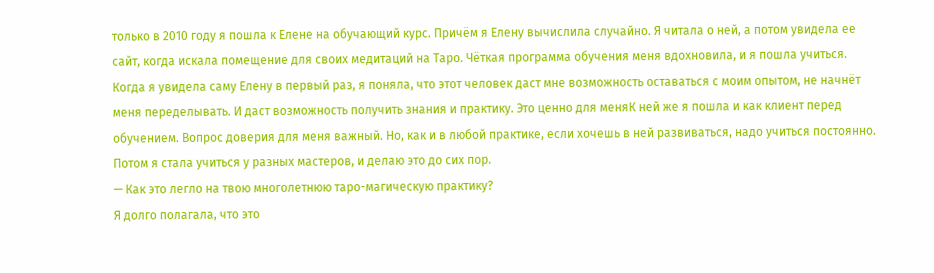только в 2010 году я пошла к Елене на обучающий курс. Причём я Елену вычислила случайно. Я читала о ней, а потом увидела ее сайт, когда искала помещение для своих медитаций на Таро. Чёткая программа обучения меня вдохновила, и я пошла учиться.
Когда я увидела саму Елену в первый раз, я поняла, что этот человек даст мне возможность оставаться с моим опытом, не начнёт меня переделывать. И даст возможность получить знания и практику. Это ценно для меняК ней же я пошла и как клиент перед обучением. Вопрос доверия для меня важный. Но, как и в любой практике, если хочешь в ней развиваться, надо учиться постоянно. Потом я стала учиться у разных мастеров, и делаю это до сих пор.
— Как это легло на твою многолетнюю таро-магическую практику?
Я долго полагала, что это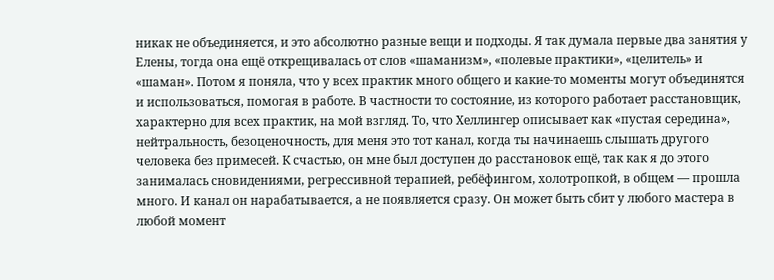никак не объединяется, и это абсолютно разные вещи и подходы. Я так думала первые два занятия у Елены, тогда она ещё открещивалась от слов «шаманизм», «полевые практики», «целитель» и «шаман». Потом я поняла, что у всех практик много общего и какие-то моменты могут объединятся и использоваться, помогая в работе. В частности то состояние, из которого работает расстановщик, характерно для всех практик, на мой взгляд. То, что Хеллингер описывает как «пустая середина», нейтральность, безоценочность, для меня это тот канал, когда ты начинаешь слышать другого человека без примесей. К счастью, он мне был доступен до расстановок ещё, так как я до этого занималась сновидениями, регрессивной терапией, ребёфингом, холотропкой, в общем — прошла много. И канал он нарабатывается, а не появляется сразу. Он может быть сбит у любого мастера в любой момент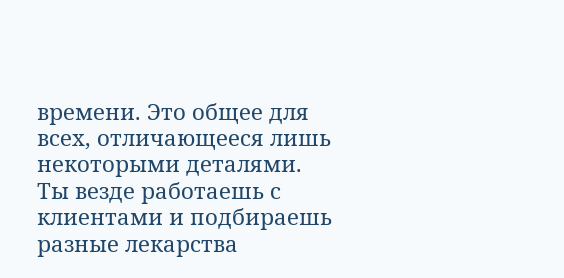времени. Это общее для всех, отличающееся лишь некоторыми деталями. Ты везде работаешь с клиентами и подбираешь разные лекарства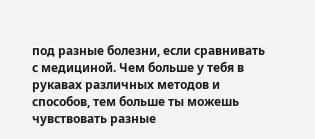под разные болезни, если сравнивать с медициной. Чем больше у тебя в рукавах различных методов и способов, тем больше ты можешь чувствовать разные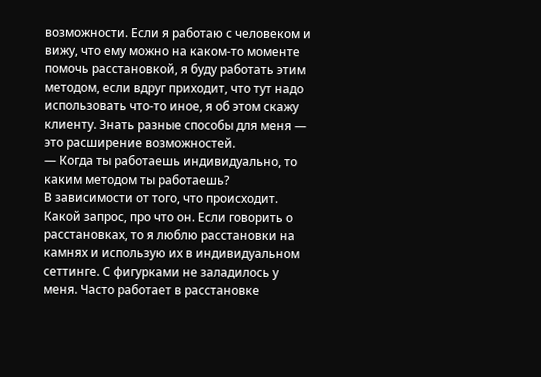возможности. Если я работаю с человеком и вижу, что ему можно на каком-то моменте помочь расстановкой, я буду работать этим методом, если вдруг приходит, что тут надо использовать что-то иное, я об этом скажу клиенту. Знать разные способы для меня — это расширение возможностей.
— Когда ты работаешь индивидуально, то каким методом ты работаешь?
В зависимости от того, что происходит. Какой запрос, про что он. Если говорить о расстановках, то я люблю расстановки на камнях и использую их в индивидуальном сеттинге. С фигурками не заладилось у меня. Часто работает в расстановке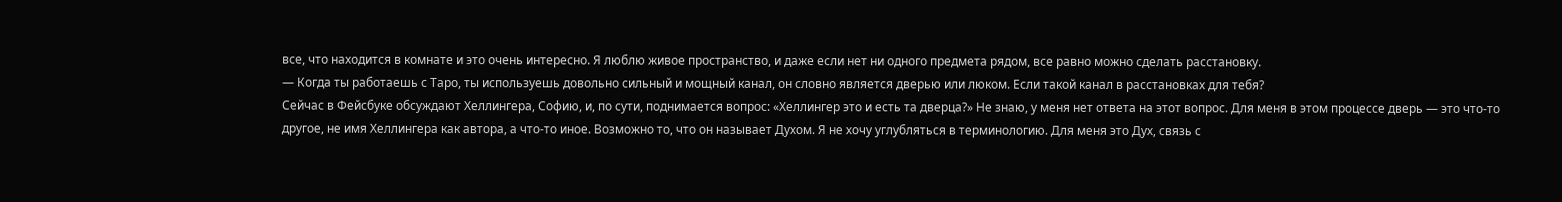все, что находится в комнате и это очень интересно. Я люблю живое пространство, и даже если нет ни одного предмета рядом, все равно можно сделать расстановку.
— Когда ты работаешь с Таро, ты используешь довольно сильный и мощный канал, он словно является дверью или люком. Если такой канал в расстановках для тебя?
Сейчас в Фейсбуке обсуждают Хеллингера, Софию, и, по сути, поднимается вопрос: «Хеллингер это и есть та дверца?» Не знаю, у меня нет ответа на этот вопрос. Для меня в этом процессе дверь — это что-то другое, не имя Хеллингера как автора, а что-то иное. Возможно то, что он называет Духом. Я не хочу углубляться в терминологию. Для меня это Дух, связь с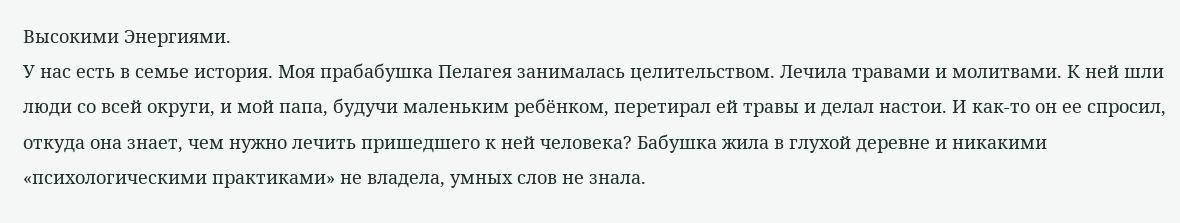Высокими Энергиями.
У нас есть в семье история. Моя прабабушка Пелагея занималась целительством. Лечила травами и молитвами. К ней шли люди со всей округи, и мой папа, будучи маленьким ребёнком, перетирал ей травы и делал настои. И как-то он ее спросил, откуда она знает, чем нужно лечить пришедшего к ней человека? Бабушка жила в глухой деревне и никакими «психологическими практиками» не владела, умных слов не знала.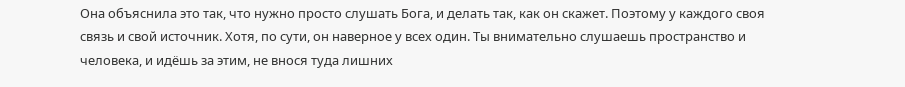Она объяснила это так, что нужно просто слушать Бога, и делать так, как он скажет. Поэтому у каждого своя связь и свой источник. Хотя, по сути, он наверное у всех один. Ты внимательно слушаешь пространство и человека, и идёшь за этим, не внося туда лишних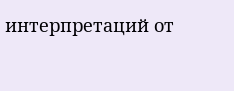интерпретаций от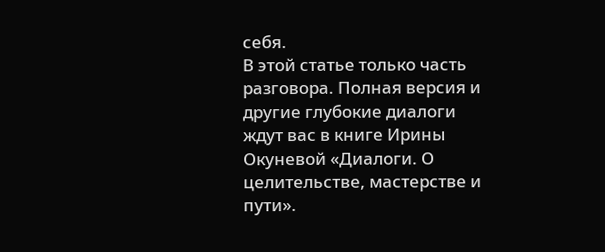себя.
В этой статье только часть разговора. Полная версия и другие глубокие диалоги ждут вас в книге Ирины Окуневой «Диалоги. О целительстве, мастерстве и пути».